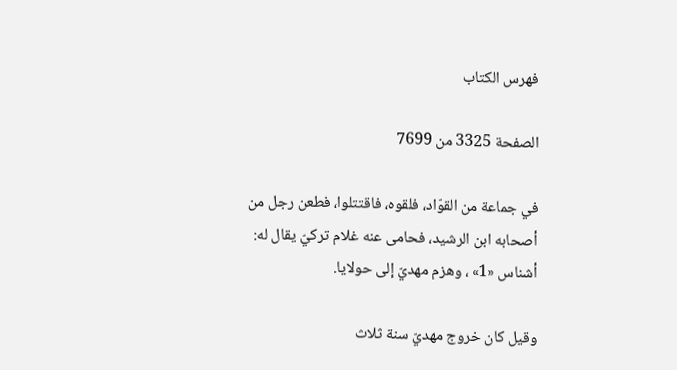فهرس الكتاب

الصفحة 3325 من 7699

في جماعة من القوّاد، فلقوه، فاقتتلوا، فطعن رجل من أصحابه ابن الرشيد، فحامى عنه غلام تركيّ يقال له: أشناس «1» ، وهزم مهديّ إلى حولايا.

وقيل كان خروج مهديّ سنة ثلاث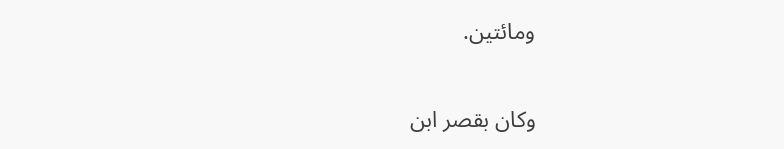ومائتين.

وكان بقصر ابن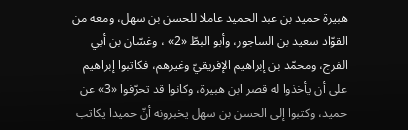هبيرة حميد بن عبد الحميد عاملا للحسن بن سهل، ومعه من القوّاد سعيد بن الساجور، وأبو البطّ «2» ، وغسّان بن أبي الفرج، ومحمّد بن إبراهيم الإفريقيّ وغيرهم، فكاتبوا إبراهيم على أن يأخذوا له قصر ابن هبيرة، وكانوا قد تحرّفوا «3» عن حميد، وكتبوا إلى الحسن بن سهل يخبرونه أنّ حميدا يكاتب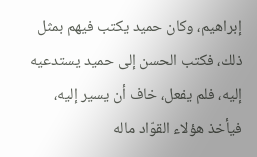إبراهيم، وكان حميد يكتب فيهم بمثل ذلك، فكتب الحسن إلى حميد يستدعيه إليه، فلم يفعل، خاف أن يسير إليه، فيأخذ هؤلاء القوّاد ماله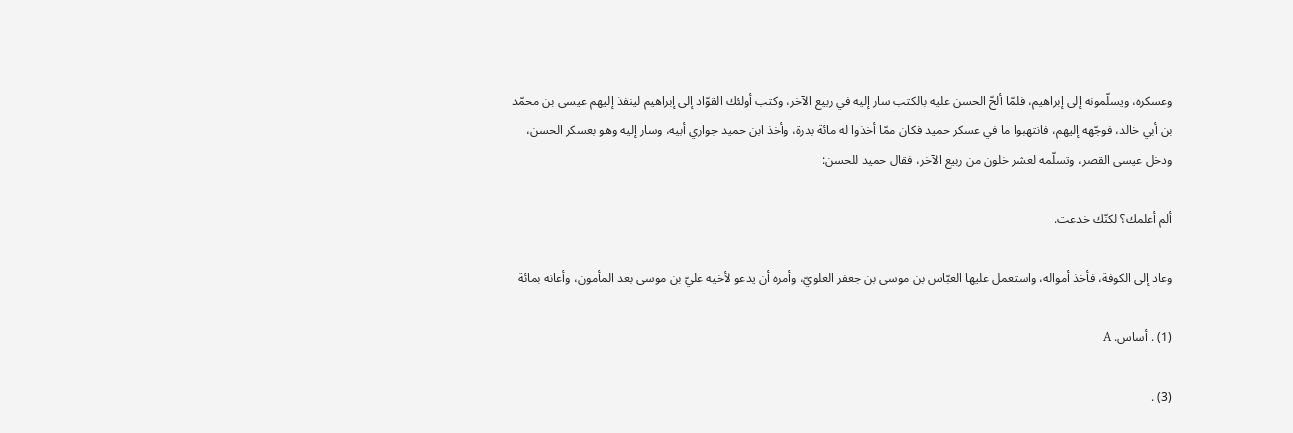وعسكره، ويسلّمونه إلى إبراهيم، فلمّا ألحّ الحسن عليه بالكتب سار إليه في ربيع الآخر، وكتب أولئك القوّاد إلى إبراهيم لينفذ إليهم عيسى بن محمّد بن أبي خالد، فوجّهه إليهم، فانتهبوا ما في عسكر حميد فكان ممّا أخذوا له مائة بدرة، وأخذ ابن حميد جواري أبيه، وسار إليه وهو بعسكر الحسن، ودخل عيسى القصر، وتسلّمه لعشر خلون من ربيع الآخر، فقال حميد للحسن:

ألم أعلمك؟ لكنّك خدعت.

وعاد إلى الكوفة، فأخذ أمواله، واستعمل عليها العبّاس بن موسى بن جعفر العلويّ، وأمره أن يدعو لأخيه عليّ بن موسى بعد المأمون، وأعانه بمائة

(1) . أساس. A

(3) .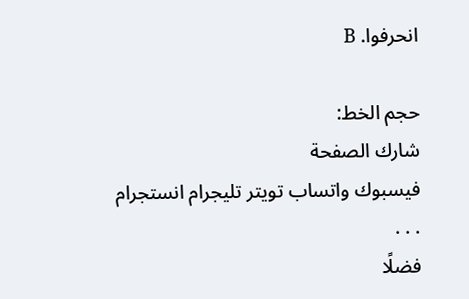انحرفوا. B

حجم الخط:
شارك الصفحة
فيسبوك واتساب تويتر تليجرام انستجرام
. . .
فضلًا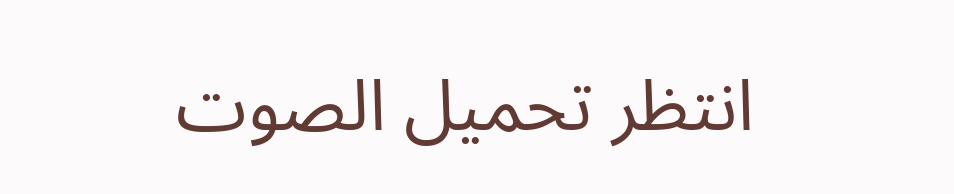انتظر تحميل الصوت